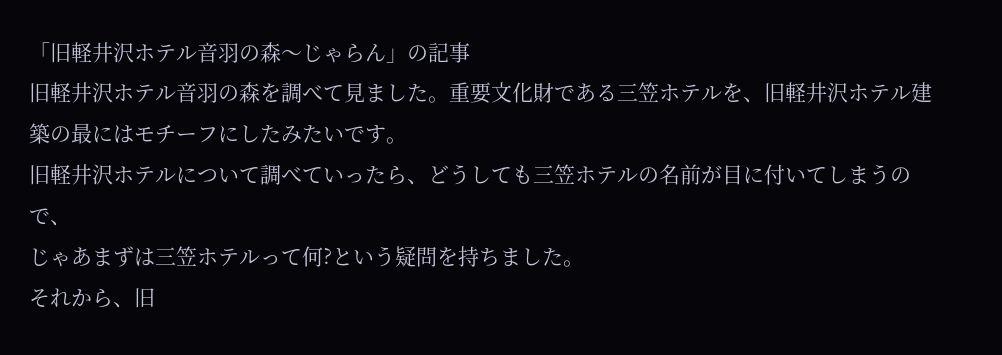「旧軽井沢ホテル音羽の森〜じゃらん」の記事
旧軽井沢ホテル音羽の森を調べて見ました。重要文化財である三笠ホテルを、旧軽井沢ホテル建築の最にはモチーフにしたみたいです。
旧軽井沢ホテルについて調べていったら、どうしても三笠ホテルの名前が目に付いてしまうので、
じゃあまずは三笠ホテルって何?という疑問を持ちました。
それから、旧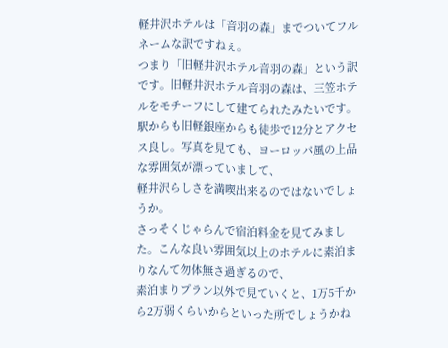軽井沢ホテルは「音羽の森」までついてフルネームな訳ですねぇ。
つまり「旧軽井沢ホテル音羽の森」という訳です。旧軽井沢ホテル音羽の森は、三笠ホテルをモチーフにして建てられたみたいです。
駅からも旧軽銀座からも徒歩で12分とアクセス良し。写真を見ても、ヨーロッパ風の上品な雰囲気が漂っていまして、
軽井沢らしさを満喫出来るのではないでしょうか。
さっそくじゃらんで宿泊料金を見てみました。こんな良い雰囲気以上のホテルに素泊まりなんて勿体無さ過ぎるので、
素泊まりプラン以外で見ていくと、1万5千から2万弱くらいからといった所でしょうかね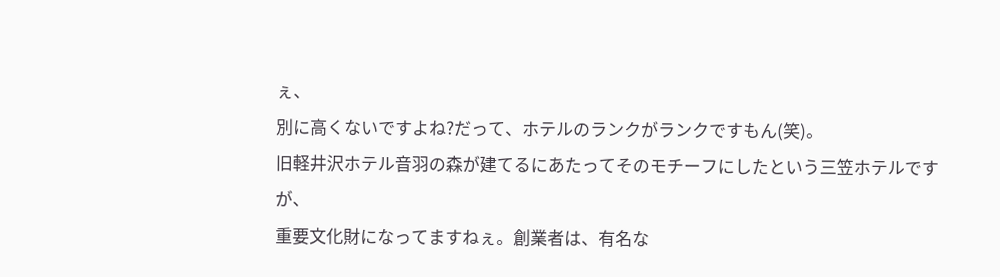ぇ、
別に高くないですよね?だって、ホテルのランクがランクですもん(笑)。
旧軽井沢ホテル音羽の森が建てるにあたってそのモチーフにしたという三笠ホテルですが、
重要文化財になってますねぇ。創業者は、有名な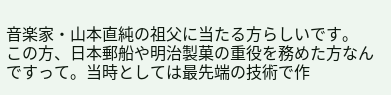音楽家・山本直純の祖父に当たる方らしいです。
この方、日本郵船や明治製菓の重役を務めた方なんですって。当時としては最先端の技術で作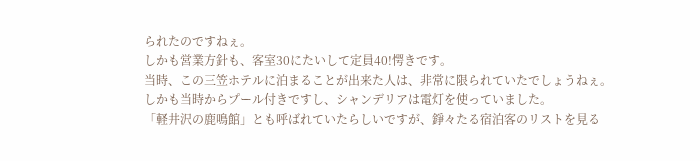られたのですねぇ。
しかも営業方針も、客室30にたいして定員40!愕きです。
当時、この三笠ホテルに泊まることが出来た人は、非常に限られていたでしょうねぇ。
しかも当時からプール付きですし、シャンデリアは電灯を使っていました。
「軽井沢の鹿鳴館」とも呼ばれていたらしいですが、錚々たる宿泊客のリストを見る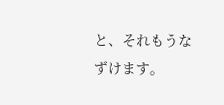と、それもうなずけます。